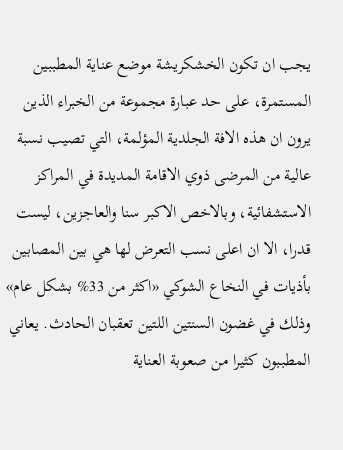يجب ان تكون الخشكريشة موضع عناية المطببين المستمرة، على حد عبارة مجموعة من الخبراء الذين يرون ان هذه الافة الجلدية المؤلمة، التي تصيب نسبة عالية من المرضى ذوي الاقامة المديدة في المراكز الاستشفائية، وبالاخص الاكبر سنا والعاجزين، ليست قدرا، الا ان اعلى نسب التعرض لها هي بين المصابين بأذيات في النخاع الشوكي «اكثر من 33% بشكل عام» وذلك في غضون السنتين اللتين تعقبان الحادث. يعاني المطببون كثيرا من صعوبة العناية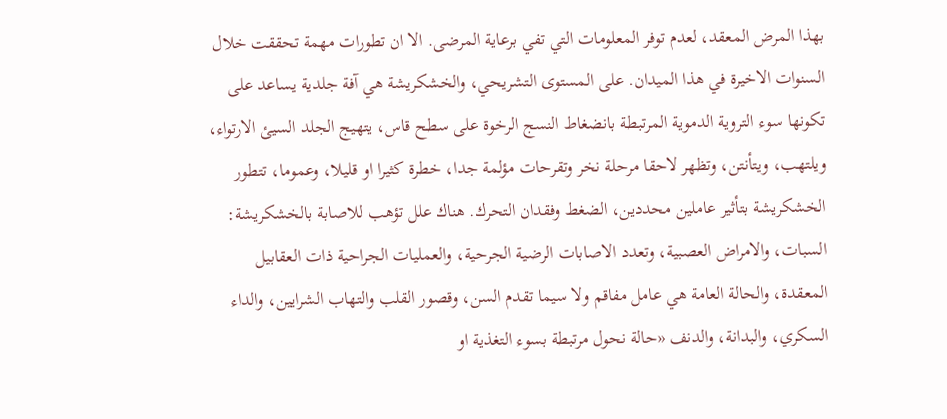بهذا المرض المعقد، لعدم توفر المعلومات التي تفي برعاية المرضى. الا ان تطورات مهمة تحققت خلال السنوات الاخيرة في هذا الميدان. على المستوى التشريحي، والخشكريشة هي آفة جلدية يساعد على تكونها سوء التروية الدموية المرتبطة بانضغاط النسج الرخوة على سطح قاس، يتهيج الجلد السيئ الارتواء، ويلتهب، ويتأنتن، وتظهر لاحقا مرحلة نخر وتقرحات مؤلمة جدا، خطرة كثيرا او قليلا، وعموما، تتطور الخشكريشة بتأثير عاملين محددين، الضغط وفقدان التحرك. هناك علل تؤهب للاصابة بالخشكريشة: السبات، والامراض العصبية، وتعدد الاصابات الرضية الجرحية، والعمليات الجراحية ذات العقابيل المعقدة، والحالة العامة هي عامل مفاقم ولا سيما تقدم السن، وقصور القلب والتهاب الشرايين، والداء السكري، والبدانة، والدنف «حالة نحول مرتبطة بسوء التغذية او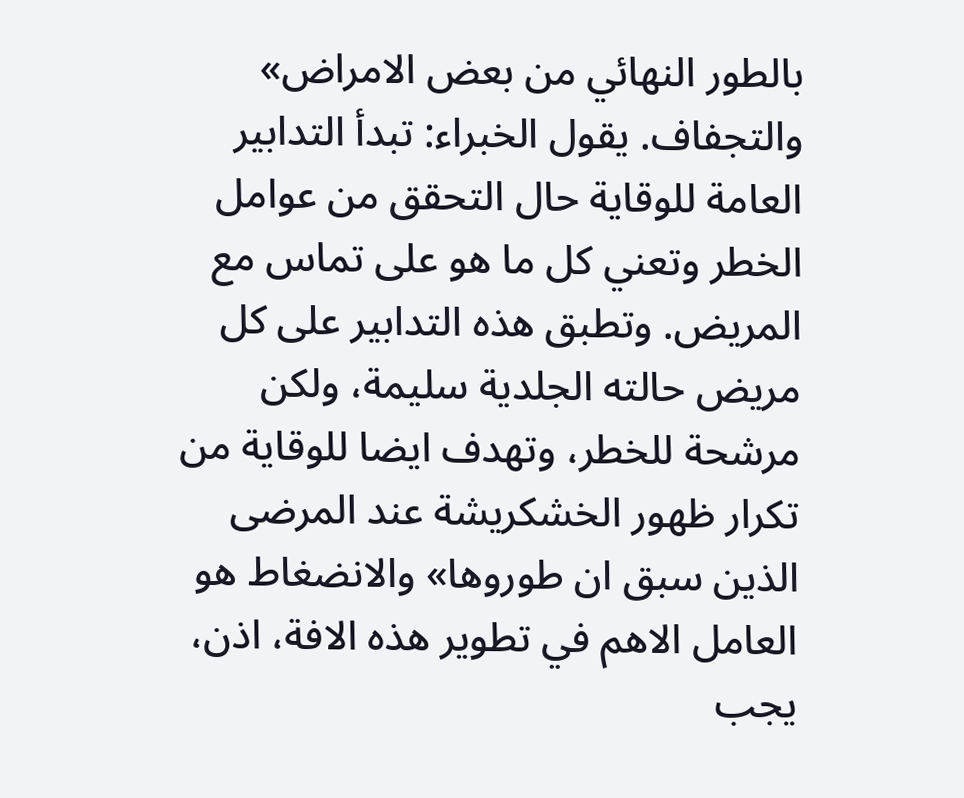بالطور النهائي من بعض الامراض» والتجفاف. يقول الخبراء: تبدأ التدابير العامة للوقاية حال التحقق من عوامل الخطر وتعني كل ما هو على تماس مع المريض. وتطبق هذه التدابير على كل مريض حالته الجلدية سليمة، ولكن مرشحة للخطر، وتهدف ايضا للوقاية من تكرار ظهور الخشكريشة عند المرضى الذين سبق ان طوروها» والانضغاط هو العامل الاهم في تطوير هذه الافة، اذن، يجب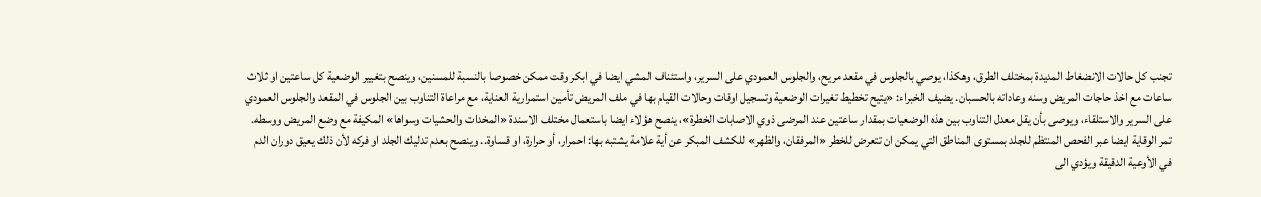تجنب كل حالات الانضغاط المديدة بمختلف الطرق، وهكذا، يوصي بالجلوس في مقعد مريح، والجلوس العمودي على السرير، واستئناف المشي ايضا في ابكر وقت ممكن خصوصا بالنسبة للمسنين، وينصح بتغيير الوضعية كل ساعتين او ثلاث ساعات مع اخذ حاجات المريض وسنه وعاداته بالحسبان. يضيف الخبراء: «يتيح تخطيط تغيرات الوضعية وتسجيل اوقات وحالات القيام بها في ملف المريض تأمين استمرارية العناية، مع مراعاة التناوب بين الجلوس في المقعد والجلوس العمودي على السرير والاستلقاء، ويوصى بأن يقل معدل التناوب بين هذه الوضعيات بمقدار ساعتين عند المرضى ذوي الاصابات الخطرة»، ينصح هؤلاء ايضا باستعمال مختلف الاسندة «المخدات والحشيات وسواها» المكيفة مع وضع المريض ووسطه. تمر الوقاية ايضا عبر الفحص المنتظم للجلد بمستوى المناطق التي يمكن ان تتعرض للخطر «المرفقان، والظهر» للكشف المبكر عن أية علامة يشتبه بها: احمرار، أو حرارة، او قساوة.. وينصح بعدم تدليك الجلد او فركه لأن ذلك يعيق دوران الدم في الأوعية الدقيقة ويؤدي الى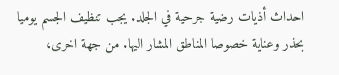احداث أذيات رضية جرحية في الجلد. يجب تنظيف الجسم يوميا بحذر وعناية خصوصا المناطق المشار اليها. من جهة اخرى،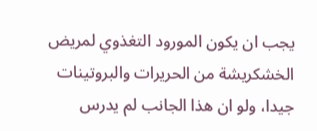يجب ان يكون المورود التغذوي لمريض الخشكريشة من الحريرات والبروتينات جيدا، ولو ان هذا الجانب لم يدرس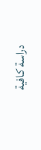دراسة كافية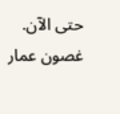حتى الآن. غصون عمار